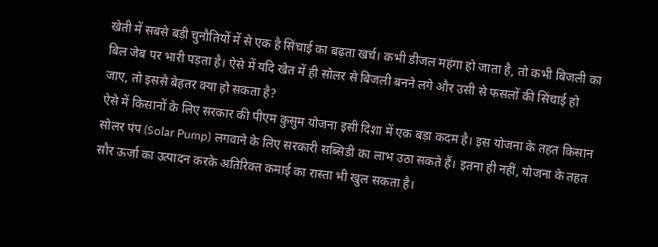खेती में सबसे बड़ी चुनौतियों में से एक है सिंचाई का बढ़ता खर्च। कभी डीजल महंगा हो जाता है, तो कभी बिजली का बिल जेब पर भारी पड़ता है। ऐसे में यदि खेत में ही सोलर से बिजली बनने लगे और उसी से फसलों की सिंचाई हो जाए, तो इससे बेहतर क्या हो सकता है?
ऐसे में किसानों के लिए सरकार की पीएम कुसुम योजना इसी दिशा में एक बड़ा कदम है। इस योजना के तहत किसान सोलर पंप (Solar Pump) लगवाने के लिए सरकारी सब्सिडी का लाभ उठा सकते हैं। इतना ही नहीं, योजना के तहत सौर ऊर्जा का उत्पादन करके अतिरिक्त कमाई का रास्ता भी खुल सकता है।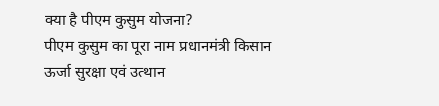क्या है पीएम कुसुम योजना?
पीएम कुसुम का पूरा नाम प्रधानमंत्री किसान ऊर्जा सुरक्षा एवं उत्थान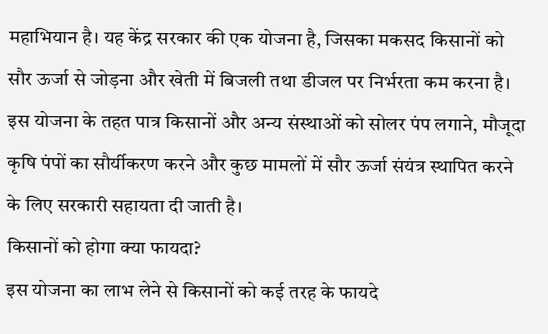महाभियान है। यह केंद्र सरकार की एक योजना है, जिसका मकसद किसानों को सौर ऊर्जा से जोड़ना और खेती में बिजली तथा डीजल पर निर्भरता कम करना है।
इस योजना के तहत पात्र किसानों और अन्य संस्थाओं को सोलर पंप लगाने, मौजूदा कृषि पंपों का सौर्यीकरण करने और कुछ मामलों में सौर ऊर्जा संयंत्र स्थापित करने के लिए सरकारी सहायता दी जाती है।
किसानों को होगा क्या फायदा?
इस योजना का लाभ लेने से किसानों को कई तरह के फायदे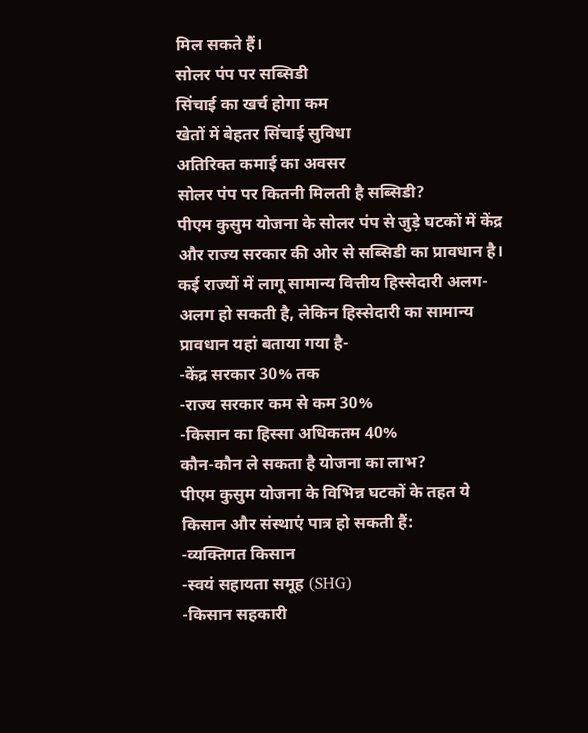मिल सकते हैं।
सोलर पंप पर सब्सिडी
सिंचाई का खर्च होगा कम
खेतों में बेहतर सिंचाई सुविधा
अतिरिक्त कमाई का अवसर
सोलर पंप पर कितनी मिलती है सब्सिडी?
पीएम कुसुम योजना के सोलर पंप से जुड़े घटकों में केंद्र और राज्य सरकार की ओर से सब्सिडी का प्रावधान है। कई राज्यों में लागू सामान्य वित्तीय हिस्सेदारी अलग-अलग हो सकती है, लेकिन हिस्सेदारी का सामान्य प्रावधान यहां बताया गया है-
-केंद्र सरकार 30% तक
-राज्य सरकार कम से कम 30%
-किसान का हिस्सा अधिकतम 40%
कौन-कौन ले सकता है योजना का लाभ?
पीएम कुसुम योजना के विभिन्न घटकों के तहत ये किसान और संस्थाएं पात्र हो सकती हैं:
-व्यक्तिगत किसान
-स्वयं सहायता समूह (SHG)
-किसान सहकारी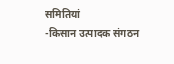समितियां
-किसान उत्पादक संगठन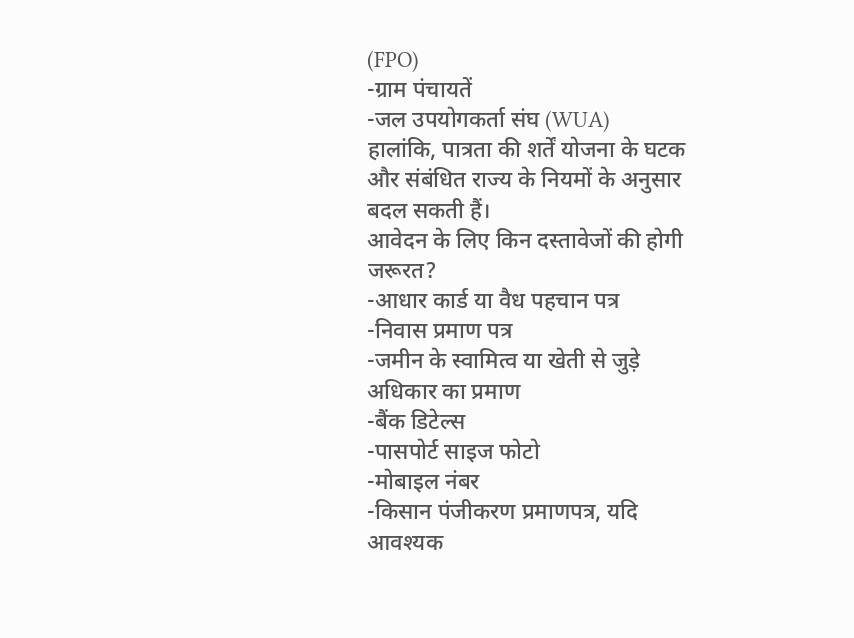(FPO)
-ग्राम पंचायतें
-जल उपयोगकर्ता संघ (WUA)
हालांकि, पात्रता की शर्तें योजना के घटक और संबंधित राज्य के नियमों के अनुसार बदल सकती हैं।
आवेदन के लिए किन दस्तावेजों की होगी जरूरत?
-आधार कार्ड या वैध पहचान पत्र
-निवास प्रमाण पत्र
-जमीन के स्वामित्व या खेती से जुड़े अधिकार का प्रमाण
-बैंक डिटेल्स
-पासपोर्ट साइज फोटो
-मोबाइल नंबर
-किसान पंजीकरण प्रमाणपत्र, यदि आवश्यक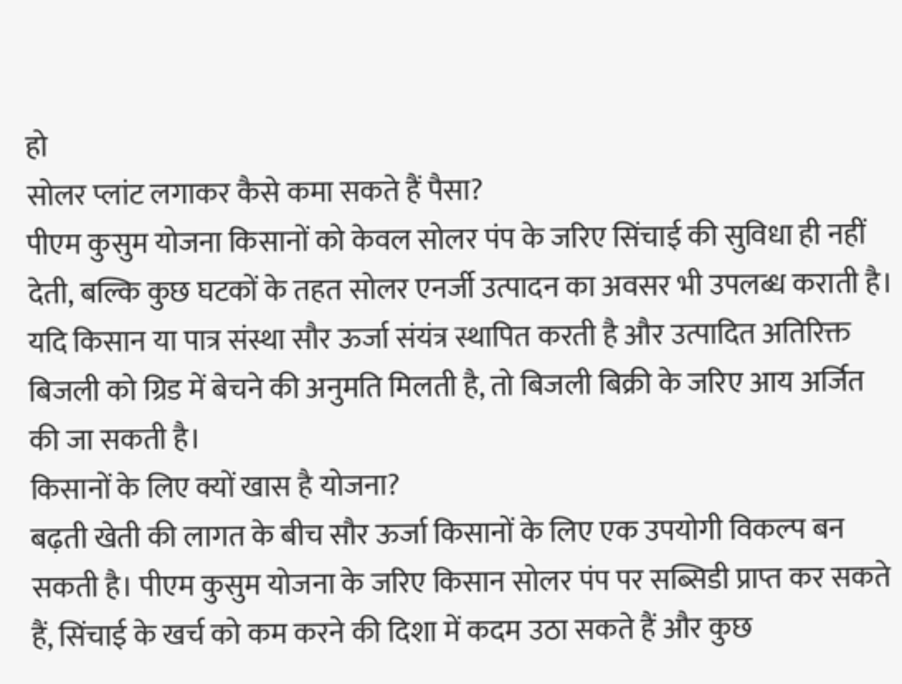हो
सोलर प्लांट लगाकर कैसे कमा सकते हैं पैसा?
पीएम कुसुम योजना किसानों को केवल सोलर पंप के जरिए सिंचाई की सुविधा ही नहीं देती, बल्कि कुछ घटकों के तहत सोलर एनर्जी उत्पादन का अवसर भी उपलब्ध कराती है।
यदि किसान या पात्र संस्था सौर ऊर्जा संयंत्र स्थापित करती है और उत्पादित अतिरिक्त बिजली को ग्रिड में बेचने की अनुमति मिलती है, तो बिजली बिक्री के जरिए आय अर्जित की जा सकती है।
किसानों के लिए क्यों खास है योजना?
बढ़ती खेती की लागत के बीच सौर ऊर्जा किसानों के लिए एक उपयोगी विकल्प बन सकती है। पीएम कुसुम योजना के जरिए किसान सोलर पंप पर सब्सिडी प्राप्त कर सकते हैं, सिंचाई के खर्च को कम करने की दिशा में कदम उठा सकते हैं और कुछ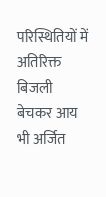परिस्थितियों में अतिरिक्त बिजली बेचकर आय भी अर्जित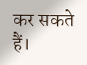कर सकते हैं।